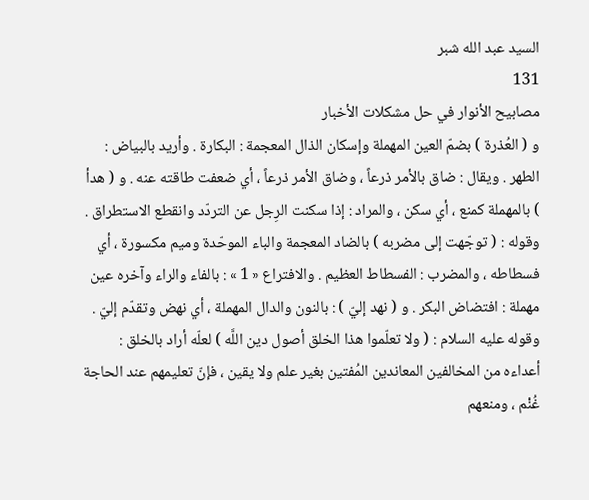السيد عبد الله شبر
131
مصابيح الأنوار في حل مشكلات الأخبار
و ( العُذرة ) بضمّ العين المهملة وإسكان الذال المعجمة : البكارة . وأريد بالبياض : الطهر . ويقال : ضاق بالأمر ذرعاً ، وضاق الأمر ذرعاً ، أي ضعفت طاقته عنه . و ( هدأ ) بالمهملة كمنع ، أي سكن ، والمراد : إذا سكنت الرِجل عن التردّد وانقطع الاستطراق . وقوله : ( توجّهت إلى مضربه ) بالضاد المعجمة والباء الموحّدة وميم مكسورة ، أي فسطاطه ، والمضرب : الفسطاط العظيم . والافتراع « 1 » : بالفاء والراء وآخره عين مهملة : افتضاض البكر . و ( نهد إليّ ) : بالنون والدال المهملة ، أي نهض وتقدّم إليّ . وقوله عليه السلام : ( ولا تعلّموا هذا الخلق أصول دين اللَّه ) لعلّه أراد بالخلق : أعداءه من المخالفين المعاندين المُفتين بغير علم ولا يقين ، فإنّ تعليمهم عند الحاجة غُنْم ، ومنعهم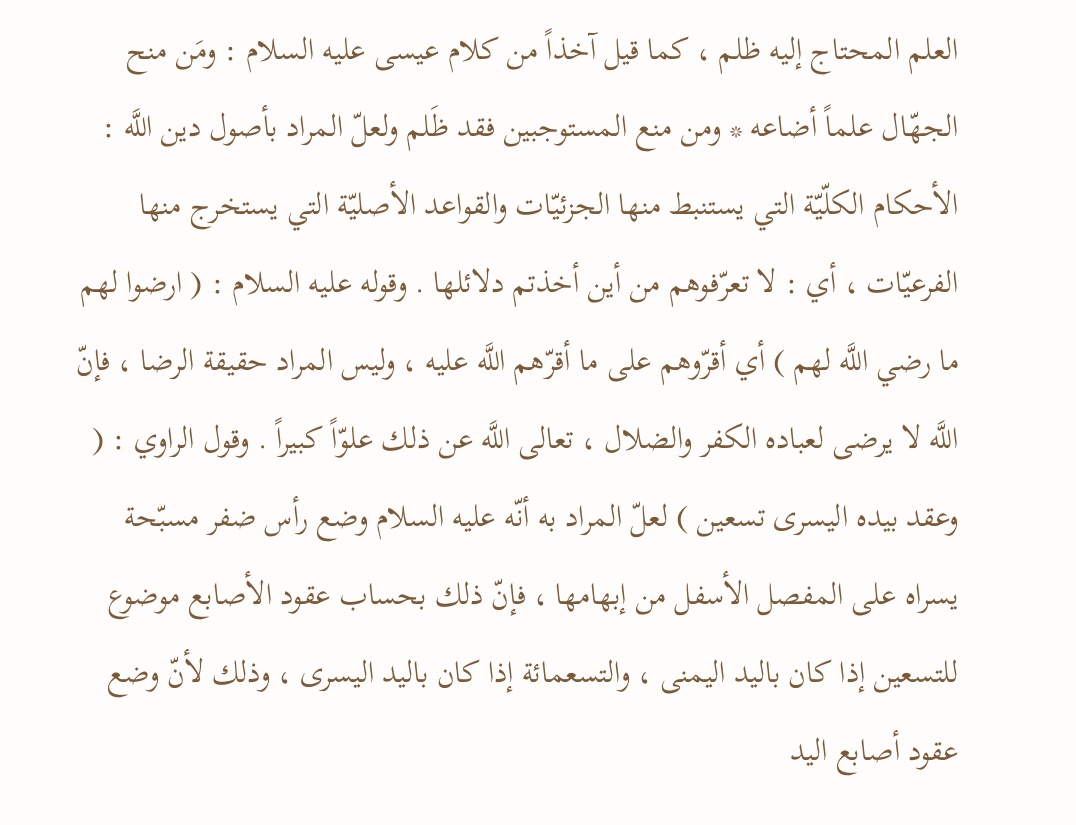العلم المحتاج إليه ظلم ، كما قيل آخذاً من كلام عيسى عليه السلام : ومَن منح الجهّال علماً أضاعه * ومن منع المستوجبين فقد ظَلم ولعلّ المراد بأصول دين اللَّه : الأحكام الكلّيّة التي يستنبط منها الجزئيّات والقواعد الأصليّة التي يستخرج منها الفرعيّات ، أي : لا تعرّفوهم من أين أخذتم دلائلها . وقوله عليه السلام : ( ارضوا لهم ما رضي اللَّه لهم ) أي أقرّوهم على ما أقرّهم اللَّه عليه ، وليس المراد حقيقة الرضا ، فإنّ اللَّه لا يرضى لعباده الكفر والضلال ، تعالى اللَّه عن ذلك علوّاً كبيراً . وقول الراوي : ( وعقد بيده اليسرى تسعين ) لعلّ المراد به أنّه عليه السلام وضع رأس ضفر مسبّحة يسراه على المفصل الأسفل من إبهامها ، فإنّ ذلك بحساب عقود الأصابع موضوع للتسعين إذا كان باليد اليمنى ، والتسعمائة إذا كان باليد اليسرى ، وذلك لأنّ وضع عقود أصابع اليد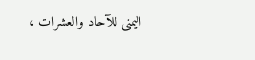اليمنى للآحاد والعشرات ،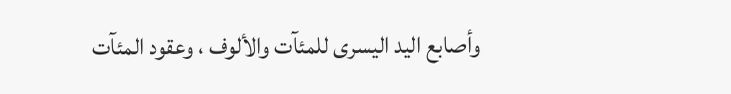وأصابع اليد اليسرى للمئآت والألوف ، وعقود المئآت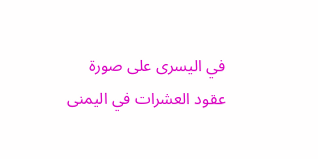في اليسرى على صورة عقود العشرات في اليمنى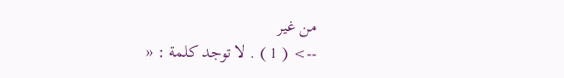من غير
--> ( 1 ) . لا توجد كلمة : «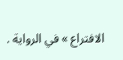الافتراع » في الرواية .